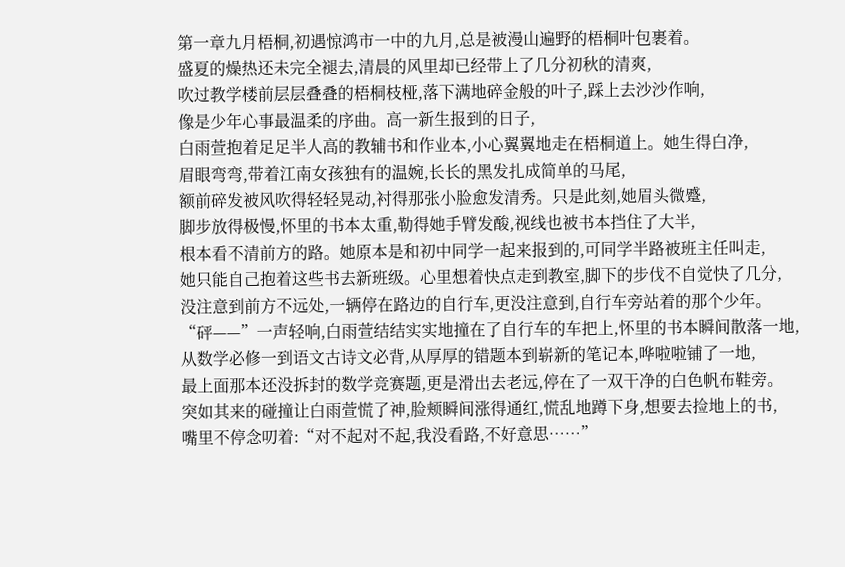第一章九月梧桐,初遇惊鸿市一中的九月,总是被漫山遍野的梧桐叶包裹着。
盛夏的燥热还未完全褪去,清晨的风里却已经带上了几分初秋的清爽,
吹过教学楼前层层叠叠的梧桐枝桠,落下满地碎金般的叶子,踩上去沙沙作响,
像是少年心事最温柔的序曲。高一新生报到的日子,
白雨萱抱着足足半人高的教辅书和作业本,小心翼翼地走在梧桐道上。她生得白净,
眉眼弯弯,带着江南女孩独有的温婉,长长的黑发扎成简单的马尾,
额前碎发被风吹得轻轻晃动,衬得那张小脸愈发清秀。只是此刻,她眉头微蹙,
脚步放得极慢,怀里的书本太重,勒得她手臂发酸,视线也被书本挡住了大半,
根本看不清前方的路。她原本是和初中同学一起来报到的,可同学半路被班主任叫走,
她只能自己抱着这些书去新班级。心里想着快点走到教室,脚下的步伐不自觉快了几分,
没注意到前方不远处,一辆停在路边的自行车,更没注意到,自行车旁站着的那个少年。
“砰——”一声轻响,白雨萱结结实实地撞在了自行车的车把上,怀里的书本瞬间散落一地,
从数学必修一到语文古诗文必背,从厚厚的错题本到崭新的笔记本,哗啦啦铺了一地,
最上面那本还没拆封的数学竞赛题,更是滑出去老远,停在了一双干净的白色帆布鞋旁。
突如其来的碰撞让白雨萱慌了神,脸颊瞬间涨得通红,慌乱地蹲下身,想要去捡地上的书,
嘴里不停念叨着:“对不起对不起,我没看路,不好意思……”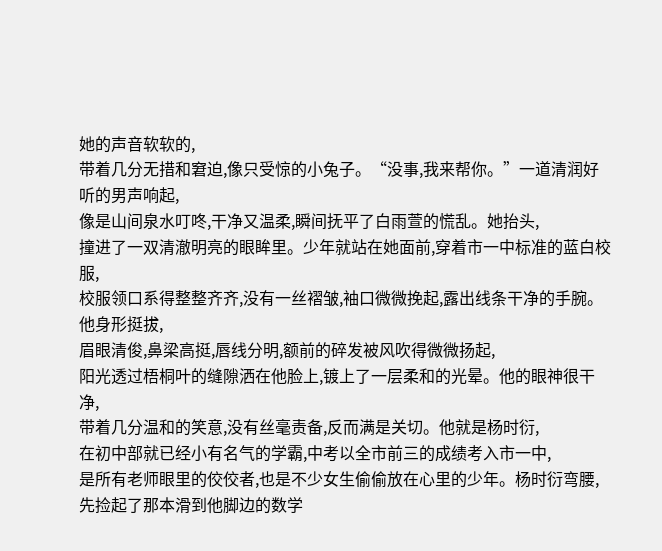她的声音软软的,
带着几分无措和窘迫,像只受惊的小兔子。“没事,我来帮你。”一道清润好听的男声响起,
像是山间泉水叮咚,干净又温柔,瞬间抚平了白雨萱的慌乱。她抬头,
撞进了一双清澈明亮的眼眸里。少年就站在她面前,穿着市一中标准的蓝白校服,
校服领口系得整整齐齐,没有一丝褶皱,袖口微微挽起,露出线条干净的手腕。他身形挺拔,
眉眼清俊,鼻梁高挺,唇线分明,额前的碎发被风吹得微微扬起,
阳光透过梧桐叶的缝隙洒在他脸上,镀上了一层柔和的光晕。他的眼神很干净,
带着几分温和的笑意,没有丝毫责备,反而满是关切。他就是杨时衍,
在初中部就已经小有名气的学霸,中考以全市前三的成绩考入市一中,
是所有老师眼里的佼佼者,也是不少女生偷偷放在心里的少年。杨时衍弯腰,
先捡起了那本滑到他脚边的数学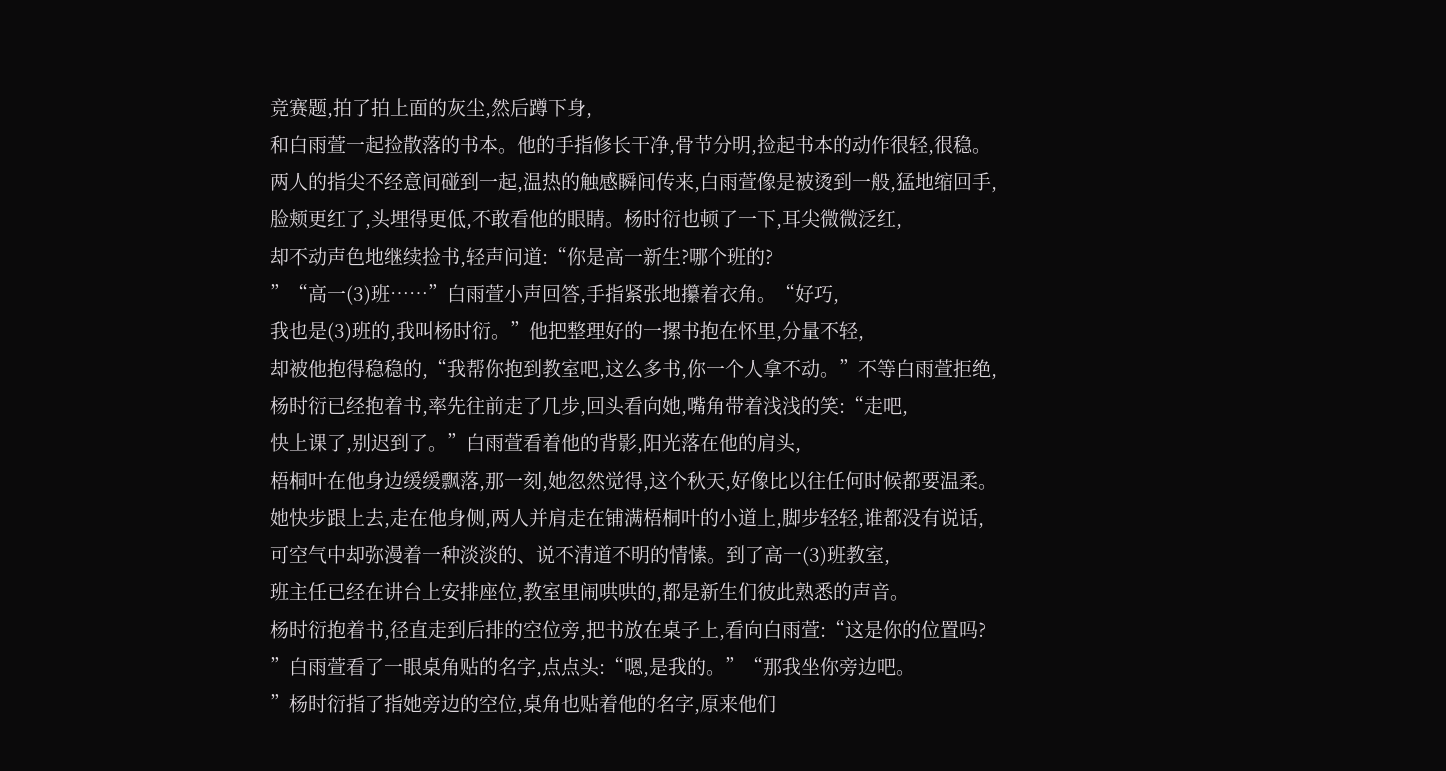竞赛题,拍了拍上面的灰尘,然后蹲下身,
和白雨萱一起捡散落的书本。他的手指修长干净,骨节分明,捡起书本的动作很轻,很稳。
两人的指尖不经意间碰到一起,温热的触感瞬间传来,白雨萱像是被烫到一般,猛地缩回手,
脸颊更红了,头埋得更低,不敢看他的眼睛。杨时衍也顿了一下,耳尖微微泛红,
却不动声色地继续捡书,轻声问道:“你是高一新生?哪个班的?
”“高一(3)班……”白雨萱小声回答,手指紧张地攥着衣角。“好巧,
我也是(3)班的,我叫杨时衍。”他把整理好的一摞书抱在怀里,分量不轻,
却被他抱得稳稳的,“我帮你抱到教室吧,这么多书,你一个人拿不动。”不等白雨萱拒绝,
杨时衍已经抱着书,率先往前走了几步,回头看向她,嘴角带着浅浅的笑:“走吧,
快上课了,别迟到了。”白雨萱看着他的背影,阳光落在他的肩头,
梧桐叶在他身边缓缓飘落,那一刻,她忽然觉得,这个秋天,好像比以往任何时候都要温柔。
她快步跟上去,走在他身侧,两人并肩走在铺满梧桐叶的小道上,脚步轻轻,谁都没有说话,
可空气中却弥漫着一种淡淡的、说不清道不明的情愫。到了高一(3)班教室,
班主任已经在讲台上安排座位,教室里闹哄哄的,都是新生们彼此熟悉的声音。
杨时衍抱着书,径直走到后排的空位旁,把书放在桌子上,看向白雨萱:“这是你的位置吗?
”白雨萱看了一眼桌角贴的名字,点点头:“嗯,是我的。”“那我坐你旁边吧。
”杨时衍指了指她旁边的空位,桌角也贴着他的名字,原来他们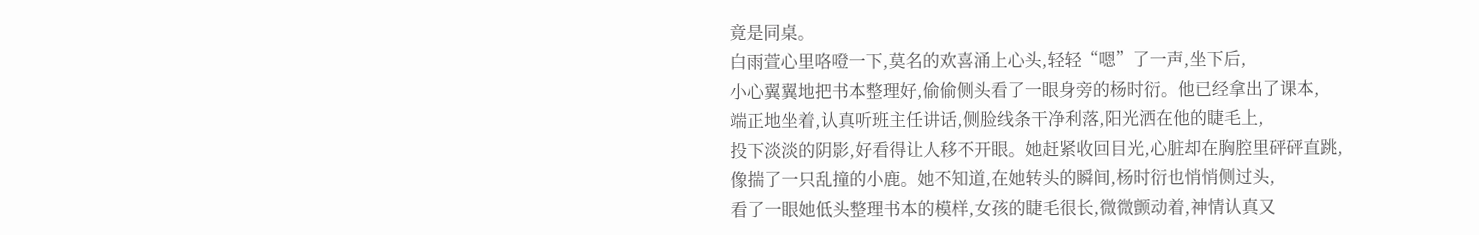竟是同桌。
白雨萱心里咯噔一下,莫名的欢喜涌上心头,轻轻“嗯”了一声,坐下后,
小心翼翼地把书本整理好,偷偷侧头看了一眼身旁的杨时衍。他已经拿出了课本,
端正地坐着,认真听班主任讲话,侧脸线条干净利落,阳光洒在他的睫毛上,
投下淡淡的阴影,好看得让人移不开眼。她赶紧收回目光,心脏却在胸腔里砰砰直跳,
像揣了一只乱撞的小鹿。她不知道,在她转头的瞬间,杨时衍也悄悄侧过头,
看了一眼她低头整理书本的模样,女孩的睫毛很长,微微颤动着,神情认真又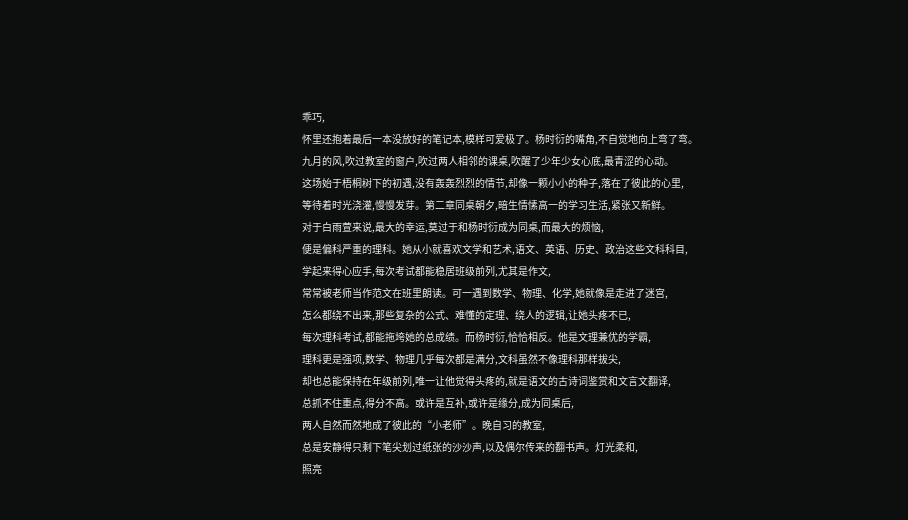乖巧,
怀里还抱着最后一本没放好的笔记本,模样可爱极了。杨时衍的嘴角,不自觉地向上弯了弯。
九月的风,吹过教室的窗户,吹过两人相邻的课桌,吹醒了少年少女心底,最青涩的心动。
这场始于梧桐树下的初遇,没有轰轰烈烈的情节,却像一颗小小的种子,落在了彼此的心里,
等待着时光浇灌,慢慢发芽。第二章同桌朝夕,暗生情愫高一的学习生活,紧张又新鲜。
对于白雨萱来说,最大的幸运,莫过于和杨时衍成为同桌,而最大的烦恼,
便是偏科严重的理科。她从小就喜欢文学和艺术,语文、英语、历史、政治这些文科科目,
学起来得心应手,每次考试都能稳居班级前列,尤其是作文,
常常被老师当作范文在班里朗读。可一遇到数学、物理、化学,她就像是走进了迷宫,
怎么都绕不出来,那些复杂的公式、难懂的定理、绕人的逻辑,让她头疼不已,
每次理科考试,都能拖垮她的总成绩。而杨时衍,恰恰相反。他是文理兼优的学霸,
理科更是强项,数学、物理几乎每次都是满分,文科虽然不像理科那样拔尖,
却也总能保持在年级前列,唯一让他觉得头疼的,就是语文的古诗词鉴赏和文言文翻译,
总抓不住重点,得分不高。或许是互补,或许是缘分,成为同桌后,
两人自然而然地成了彼此的“小老师”。晚自习的教室,
总是安静得只剩下笔尖划过纸张的沙沙声,以及偶尔传来的翻书声。灯光柔和,
照亮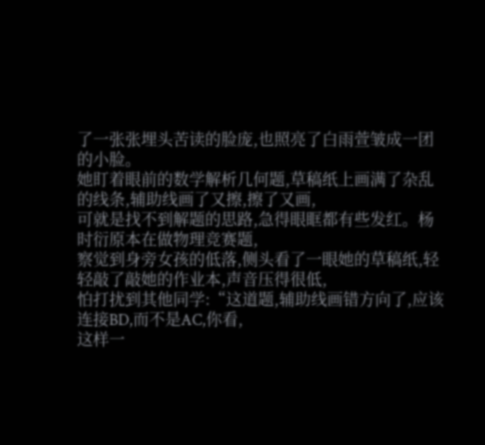了一张张埋头苦读的脸庞,也照亮了白雨萱皱成一团的小脸。
她盯着眼前的数学解析几何题,草稿纸上画满了杂乱的线条,辅助线画了又擦,擦了又画,
可就是找不到解题的思路,急得眼眶都有些发红。杨时衍原本在做物理竞赛题,
察觉到身旁女孩的低落,侧头看了一眼她的草稿纸,轻轻敲了敲她的作业本,声音压得很低,
怕打扰到其他同学:“这道题,辅助线画错方向了,应该连接BD,而不是AC,你看,
这样一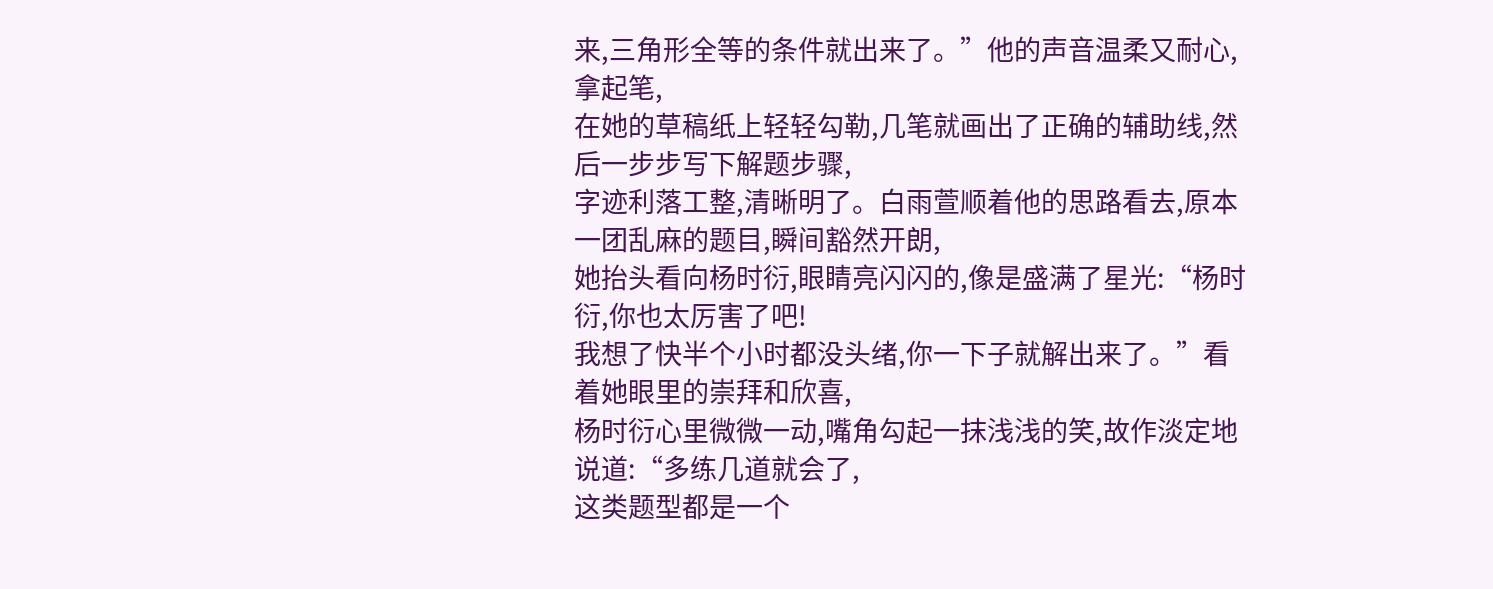来,三角形全等的条件就出来了。”他的声音温柔又耐心,拿起笔,
在她的草稿纸上轻轻勾勒,几笔就画出了正确的辅助线,然后一步步写下解题步骤,
字迹利落工整,清晰明了。白雨萱顺着他的思路看去,原本一团乱麻的题目,瞬间豁然开朗,
她抬头看向杨时衍,眼睛亮闪闪的,像是盛满了星光:“杨时衍,你也太厉害了吧!
我想了快半个小时都没头绪,你一下子就解出来了。”看着她眼里的崇拜和欣喜,
杨时衍心里微微一动,嘴角勾起一抹浅浅的笑,故作淡定地说道:“多练几道就会了,
这类题型都是一个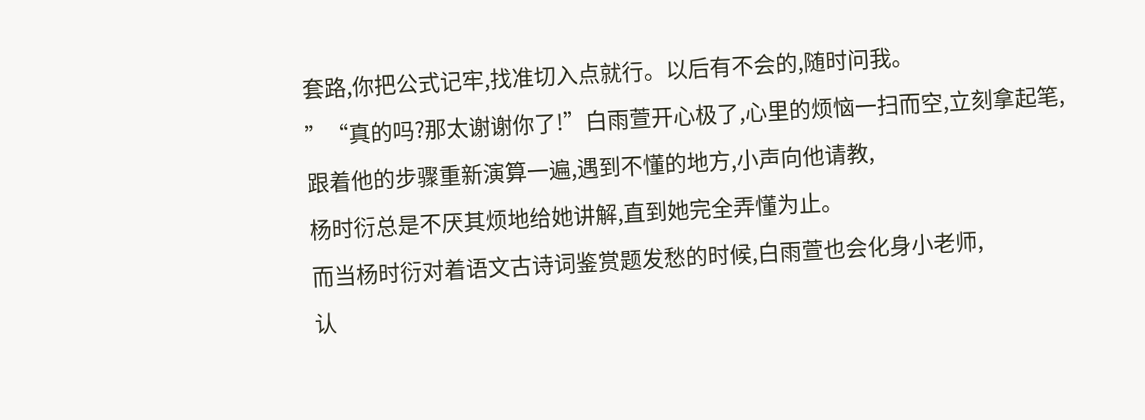套路,你把公式记牢,找准切入点就行。以后有不会的,随时问我。
”“真的吗?那太谢谢你了!”白雨萱开心极了,心里的烦恼一扫而空,立刻拿起笔,
跟着他的步骤重新演算一遍,遇到不懂的地方,小声向他请教,
杨时衍总是不厌其烦地给她讲解,直到她完全弄懂为止。
而当杨时衍对着语文古诗词鉴赏题发愁的时候,白雨萱也会化身小老师,
认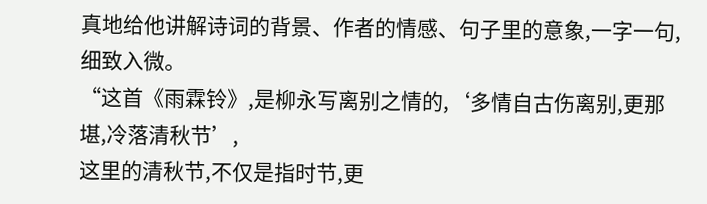真地给他讲解诗词的背景、作者的情感、句子里的意象,一字一句,细致入微。
“这首《雨霖铃》,是柳永写离别之情的,‘多情自古伤离别,更那堪,冷落清秋节’,
这里的清秋节,不仅是指时节,更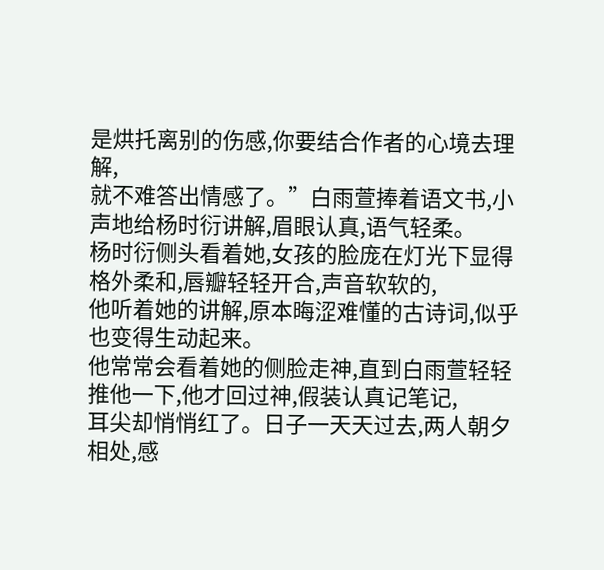是烘托离别的伤感,你要结合作者的心境去理解,
就不难答出情感了。”白雨萱捧着语文书,小声地给杨时衍讲解,眉眼认真,语气轻柔。
杨时衍侧头看着她,女孩的脸庞在灯光下显得格外柔和,唇瓣轻轻开合,声音软软的,
他听着她的讲解,原本晦涩难懂的古诗词,似乎也变得生动起来。
他常常会看着她的侧脸走神,直到白雨萱轻轻推他一下,他才回过神,假装认真记笔记,
耳尖却悄悄红了。日子一天天过去,两人朝夕相处,感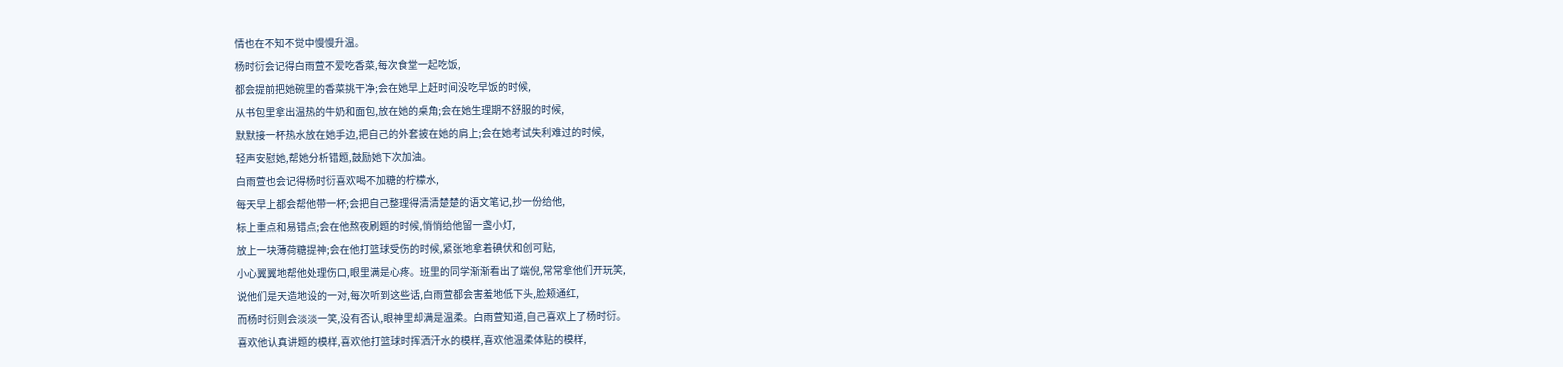情也在不知不觉中慢慢升温。
杨时衍会记得白雨萱不爱吃香菜,每次食堂一起吃饭,
都会提前把她碗里的香菜挑干净;会在她早上赶时间没吃早饭的时候,
从书包里拿出温热的牛奶和面包,放在她的桌角;会在她生理期不舒服的时候,
默默接一杯热水放在她手边,把自己的外套披在她的肩上;会在她考试失利难过的时候,
轻声安慰她,帮她分析错题,鼓励她下次加油。
白雨萱也会记得杨时衍喜欢喝不加糖的柠檬水,
每天早上都会帮他带一杯;会把自己整理得清清楚楚的语文笔记,抄一份给他,
标上重点和易错点;会在他熬夜刷题的时候,悄悄给他留一盏小灯,
放上一块薄荷糖提神;会在他打篮球受伤的时候,紧张地拿着碘伏和创可贴,
小心翼翼地帮他处理伤口,眼里满是心疼。班里的同学渐渐看出了端倪,常常拿他们开玩笑,
说他们是天造地设的一对,每次听到这些话,白雨萱都会害羞地低下头,脸颊通红,
而杨时衍则会淡淡一笑,没有否认,眼神里却满是温柔。白雨萱知道,自己喜欢上了杨时衍。
喜欢他认真讲题的模样,喜欢他打篮球时挥洒汗水的模样,喜欢他温柔体贴的模样,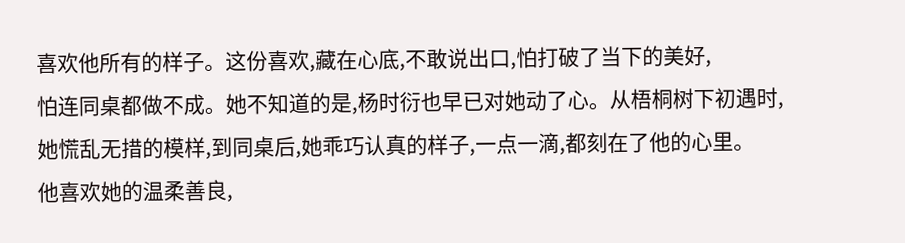喜欢他所有的样子。这份喜欢,藏在心底,不敢说出口,怕打破了当下的美好,
怕连同桌都做不成。她不知道的是,杨时衍也早已对她动了心。从梧桐树下初遇时,
她慌乱无措的模样,到同桌后,她乖巧认真的样子,一点一滴,都刻在了他的心里。
他喜欢她的温柔善良,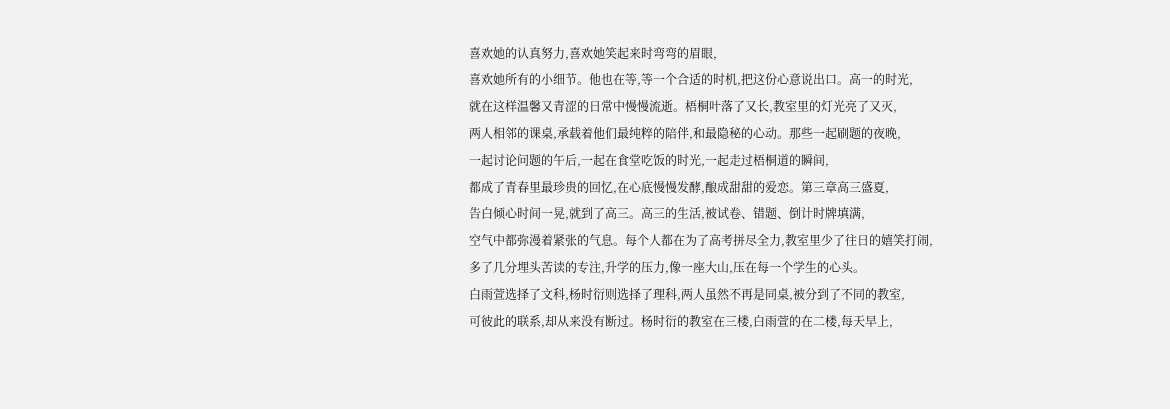喜欢她的认真努力,喜欢她笑起来时弯弯的眉眼,
喜欢她所有的小细节。他也在等,等一个合适的时机,把这份心意说出口。高一的时光,
就在这样温馨又青涩的日常中慢慢流逝。梧桐叶落了又长,教室里的灯光亮了又灭,
两人相邻的课桌,承载着他们最纯粹的陪伴,和最隐秘的心动。那些一起刷题的夜晚,
一起讨论问题的午后,一起在食堂吃饭的时光,一起走过梧桐道的瞬间,
都成了青春里最珍贵的回忆,在心底慢慢发酵,酿成甜甜的爱恋。第三章高三盛夏,
告白倾心时间一晃,就到了高三。高三的生活,被试卷、错题、倒计时牌填满,
空气中都弥漫着紧张的气息。每个人都在为了高考拼尽全力,教室里少了往日的嬉笑打闹,
多了几分埋头苦读的专注,升学的压力,像一座大山,压在每一个学生的心头。
白雨萱选择了文科,杨时衍则选择了理科,两人虽然不再是同桌,被分到了不同的教室,
可彼此的联系,却从来没有断过。杨时衍的教室在三楼,白雨萱的在二楼,每天早上,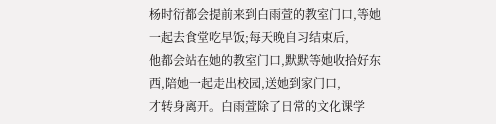杨时衍都会提前来到白雨萱的教室门口,等她一起去食堂吃早饭;每天晚自习结束后,
他都会站在她的教室门口,默默等她收拾好东西,陪她一起走出校园,送她到家门口,
才转身离开。白雨萱除了日常的文化课学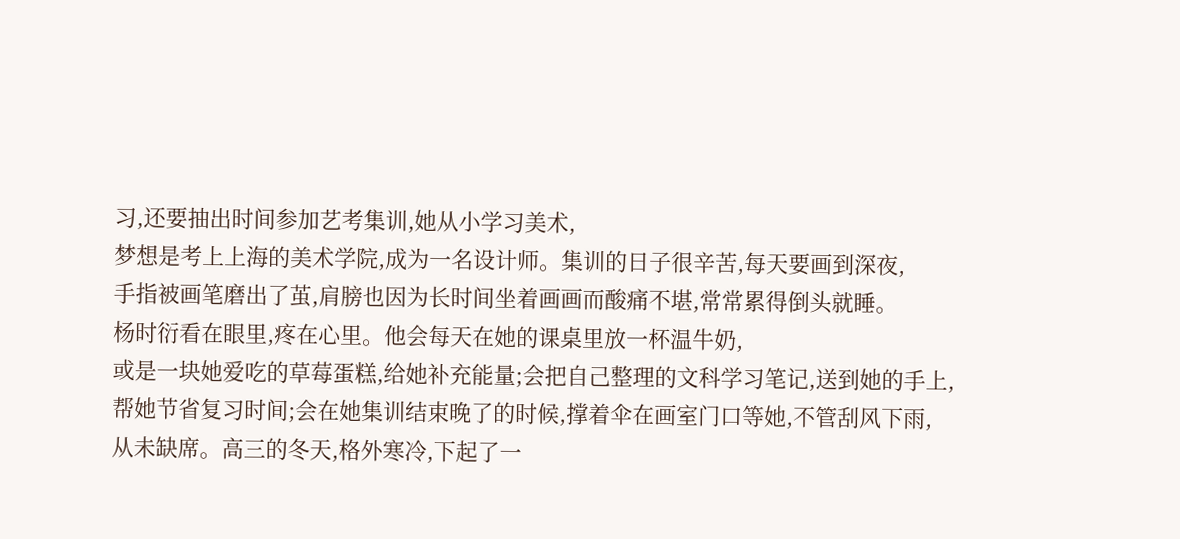习,还要抽出时间参加艺考集训,她从小学习美术,
梦想是考上上海的美术学院,成为一名设计师。集训的日子很辛苦,每天要画到深夜,
手指被画笔磨出了茧,肩膀也因为长时间坐着画画而酸痛不堪,常常累得倒头就睡。
杨时衍看在眼里,疼在心里。他会每天在她的课桌里放一杯温牛奶,
或是一块她爱吃的草莓蛋糕,给她补充能量;会把自己整理的文科学习笔记,送到她的手上,
帮她节省复习时间;会在她集训结束晚了的时候,撑着伞在画室门口等她,不管刮风下雨,
从未缺席。高三的冬天,格外寒冷,下起了一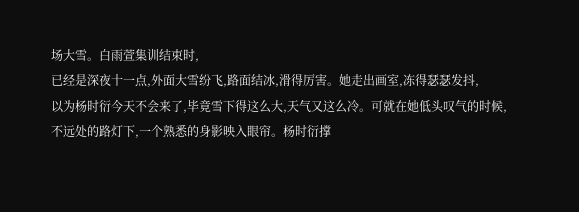场大雪。白雨萱集训结束时,
已经是深夜十一点,外面大雪纷飞,路面结冰,滑得厉害。她走出画室,冻得瑟瑟发抖,
以为杨时衍今天不会来了,毕竟雪下得这么大,天气又这么冷。可就在她低头叹气的时候,
不远处的路灯下,一个熟悉的身影映入眼帘。杨时衍撑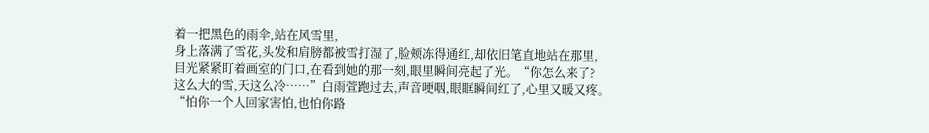着一把黑色的雨伞,站在风雪里,
身上落满了雪花,头发和肩膀都被雪打湿了,脸颊冻得通红,却依旧笔直地站在那里,
目光紧紧盯着画室的门口,在看到她的那一刻,眼里瞬间亮起了光。“你怎么来了?
这么大的雪,天这么冷……”白雨萱跑过去,声音哽咽,眼眶瞬间红了,心里又暖又疼。
“怕你一个人回家害怕,也怕你路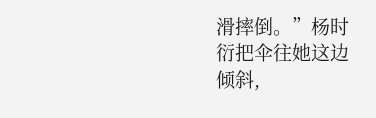滑摔倒。”杨时衍把伞往她这边倾斜,